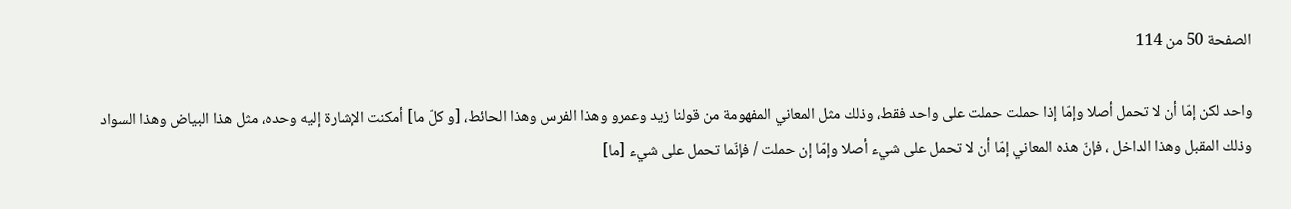الصفحة 50 من 114

واحد لكن إمّا أن لا تحمل أصلا وإمّا إذا حملت حملت على واحد فقط، وذلك مثل المعاني المفهومة من قولنا زيد وعمرو وهذا الفرس وهذا الحائط، [و كلّ ما] أمكنت الإشارة إليه وحده، مثل هذا البياض وهذا السواد وذلك المقبل وهذا الداخل ، فإنّ هذه المعاني إمّا أن لا تحمل على شيء أصلا وإمّا إن حملت / فإنّما تحمل على شيء [ما]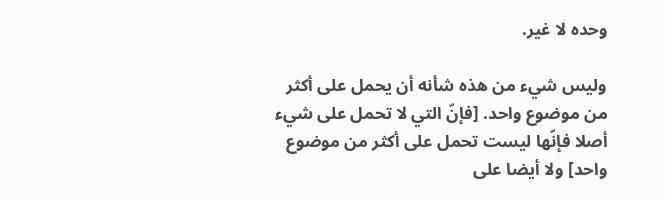وحده لا غير.

وليس شيء من هذه شأنه أن يحمل على أكثر من موضوع واحد. [فإنّ التي لا تحمل على شيء أصلا فإنّها ليست تحمل على أكثر من موضوع واحد] ولا أيضا على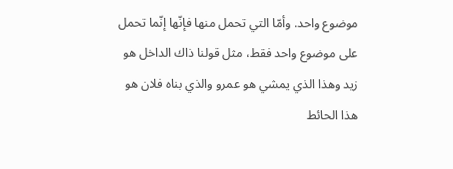موضوع واحد. وأمّا التي تحمل منها فإنّها إنّما تحمل على موضوع واحد فقط، مثل قولنا ذاك الداخل هو زيد وهذا الذي يمشي هو عمرو والذي بناه فلان هو هذا الحائط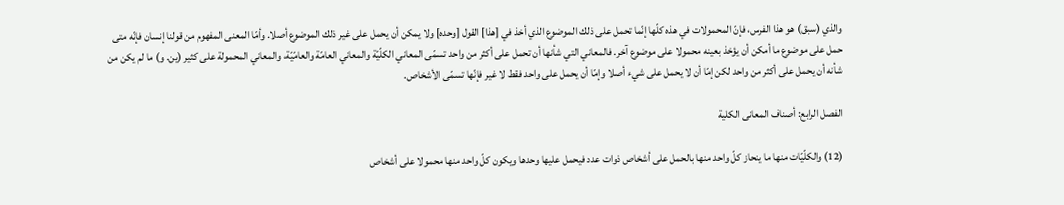والذي (سبق) هو هذا الفرس، فإنّ المحمولات في هذه كلّها إنّما تحمل على ذلك الموضوع الذي أخذ في [هذا] القول [وحده] ولا يمكن أن يحمل على غير ذلك الموضوع أصلا. وأمّا المعنى المفهوم من قولنا إنسان فإنّه متى حمل على موضوع ما أمكن أن يؤخذ بعينه محمولا على موضوع آخر. فالمعاني التي شأنها أن تحمل على أكثر من واحد تسمّى المعاني الكلّيّة والمعاني العامّة والعامّيّة، والمعاني المحمولة على كثير (ين. و) ما لم يكن من شأنه أن يحمل على أكثر من واحد لكن إمّا أن لا يحمل على شيء أصلا وإمّا أن يحمل على واحد فقط لا غير فإنّها تسمّى الأشخاص.

الفصل الرابع: أصناف المعانى الكلية

(12) والكلّيّات منها ما ينحاز كلّ واحد منها بالحمل على أشخاص ذوات عدد فيحمل عليها وحدها ويكون كلّ واحد منها محمولا على أشخاص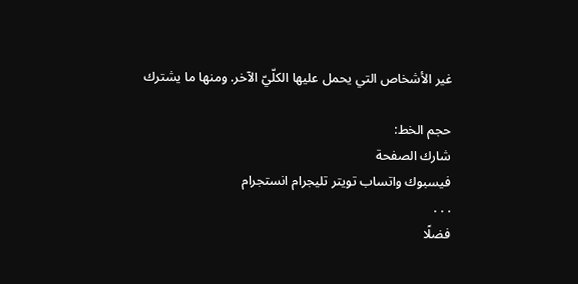غير الأشخاص التي يحمل عليها الكلّيّ الآخر. ومنها ما يشترك

حجم الخط:
شارك الصفحة
فيسبوك واتساب تويتر تليجرام انستجرام
. . .
فضلًا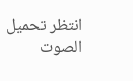انتظر تحميل الصوت